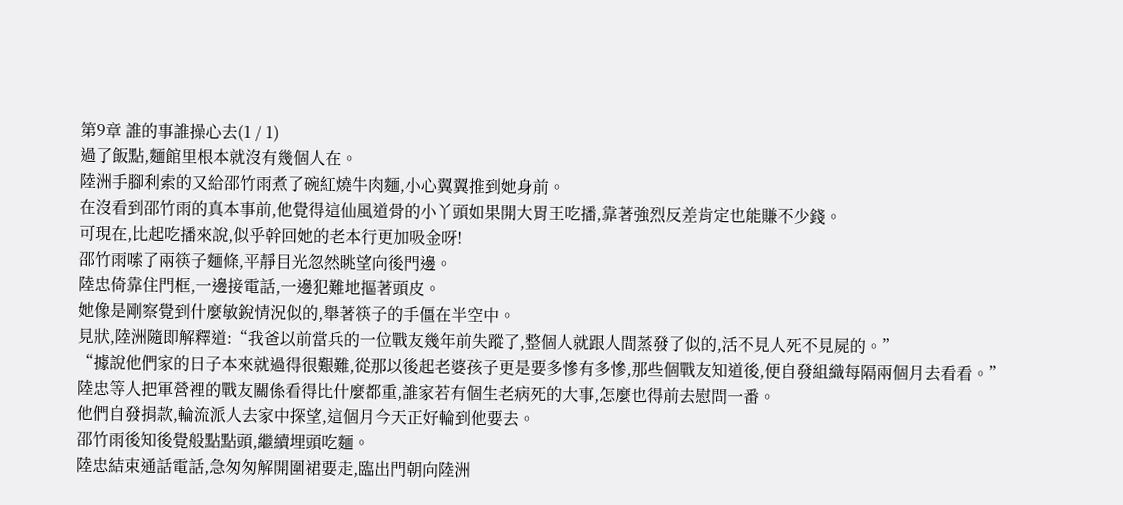第9章 誰的事誰操心去(1 / 1)
過了飯點,麵館里根本就沒有幾個人在。
陸洲手腳利索的又給邵竹雨煮了碗紅燒牛肉麵,小心翼翼推到她身前。
在沒看到邵竹雨的真本事前,他覺得這仙風道骨的小丫頭如果開大胃王吃播,靠著強烈反差肯定也能賺不少錢。
可現在,比起吃播來說,似乎幹回她的老本行更加吸金呀!
邵竹雨嗦了兩筷子麵條,平靜目光忽然眺望向後門邊。
陸忠倚靠住門框,一邊接電話,一邊犯難地摳著頭皮。
她像是剛察覺到什麼敏銳情況似的,舉著筷子的手僵在半空中。
見狀,陸洲隨即解釋道:“我爸以前當兵的一位戰友幾年前失蹤了,整個人就跟人間蒸發了似的,活不見人死不見屍的。”
“據說他們家的日子本來就過得很艱難,從那以後起老婆孩子更是要多慘有多慘,那些個戰友知道後,便自發組織每隔兩個月去看看。”
陸忠等人把軍營裡的戰友關係看得比什麼都重,誰家若有個生老病死的大事,怎麼也得前去慰問一番。
他們自發捐款,輪流派人去家中探望,這個月今天正好輪到他要去。
邵竹雨後知後覺般點點頭,繼續埋頭吃麵。
陸忠結束通話電話,急匆匆解開圍裙要走,臨出門朝向陸洲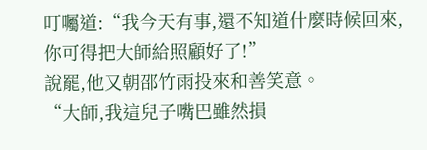叮囑道:“我今天有事,還不知道什麼時候回來,你可得把大師給照顧好了!”
說罷,他又朝邵竹雨投來和善笑意。
“大師,我這兒子嘴巴雖然損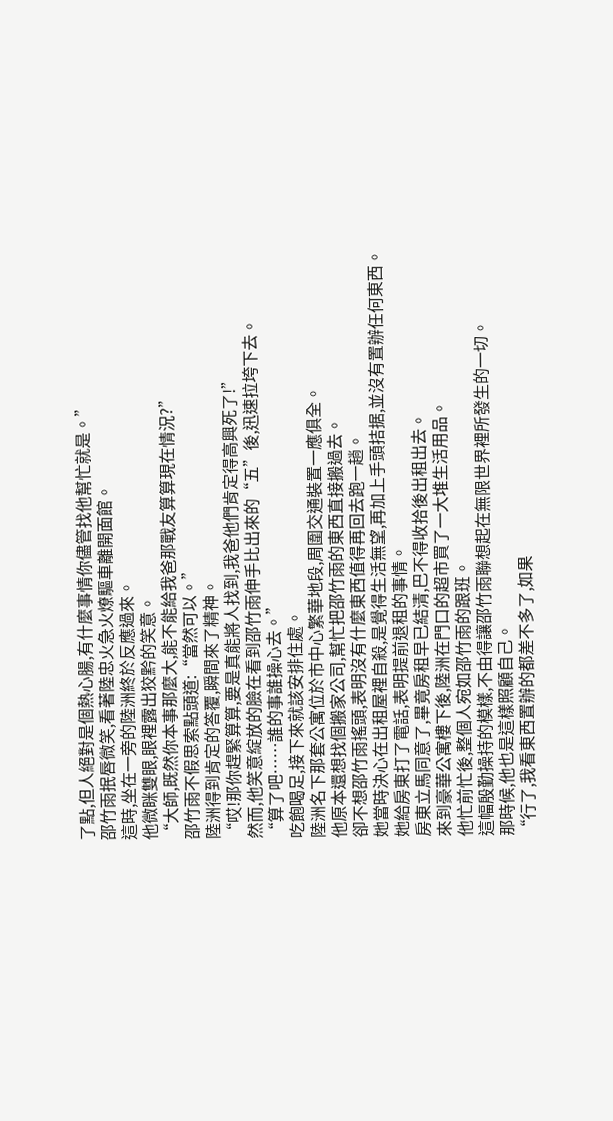了點,但人絕對是個熱心腸,有什麼事情你儘管找他幫忙就是。”
邵竹雨抿唇微笑,看著陸忠火急火燎驅車離開面館。
這時,坐在一旁的陸洲終於反應過來。
他微眯雙眼,眼裡露出狡黔的笑意。
“大師,既然你本事那麼大,能不能給我爸那戰友算算現在情況?”
邵竹雨不假思索點頭道:“當然可以。”
陸洲得到肯定的答覆,瞬間來了精神。
“哎!那你趕緊算算,要是真能將人找到,我爸他們肯定得高興死了!”
然而,他笑意綻放的臉在看到邵竹雨伸手比出來的“五”後,迅速拉垮下去。
“算了吧……誰的事誰操心去。”
吃飽喝足,接下來就該安排住處。
陸洲名下那套公寓位於市中心繁華地段,周圍交通裝置一應俱全。
他原本還想找個搬家公司,幫忙把邵竹雨的東西直接搬過去。
卻不想邵竹雨搖頭,表明沒有什麼東西值得再回去跑一趟。
她當時決心在出租屋裡自殺,是覺得生活無望,再加上手頭拮据,並沒有置辦任何東西。
她給房東打了電話,表明提前退租的事情。
房東立馬同意了,畢竟房租早已結清,巴不得收拾後出租出去。
來到豪華公寓樓下後,陸洲在門口的超市買了一大堆生活用品。
他忙前忙後,整個人宛如邵竹雨的跟班。
這幅殷勤操持的模樣,不由得讓邵竹雨聯想起在無限世界裡所發生的一切。
那時候,他也是這樣照顧自己。
“行了,我看東西置辦的都差不多了,如果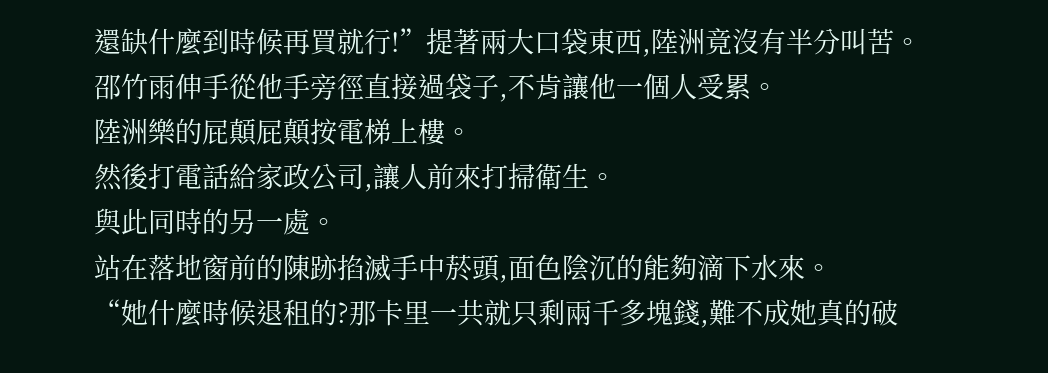還缺什麼到時候再買就行!”提著兩大口袋東西,陸洲竟沒有半分叫苦。
邵竹雨伸手從他手旁徑直接過袋子,不肯讓他一個人受累。
陸洲樂的屁顛屁顛按電梯上樓。
然後打電話給家政公司,讓人前來打掃衛生。
與此同時的另一處。
站在落地窗前的陳跡掐滅手中菸頭,面色陰沉的能夠滴下水來。
“她什麼時候退租的?那卡里一共就只剩兩千多塊錢,難不成她真的破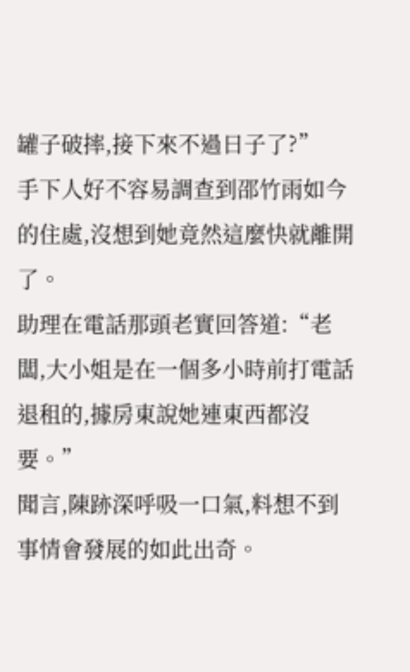罐子破摔,接下來不過日子了?”
手下人好不容易調查到邵竹雨如今的住處,沒想到她竟然這麼快就離開了。
助理在電話那頭老實回答道:“老闆,大小姐是在一個多小時前打電話退租的,據房東說她連東西都沒要。”
聞言,陳跡深呼吸一口氣,料想不到事情會發展的如此出奇。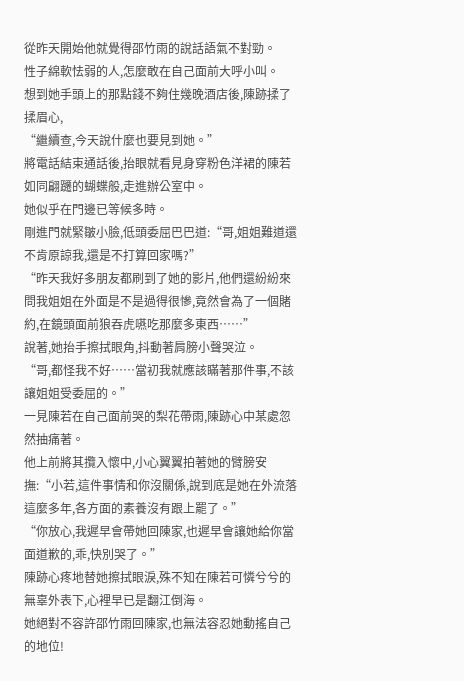從昨天開始他就覺得邵竹雨的說話語氣不對勁。
性子綿軟怯弱的人,怎麼敢在自己面前大呼小叫。
想到她手頭上的那點錢不夠住幾晚酒店後,陳跡揉了揉眉心,
“繼續查,今天說什麼也要見到她。”
將電話結束通話後,抬眼就看見身穿粉色洋裙的陳若如同翩躚的蝴蝶般,走進辦公室中。
她似乎在門邊已等候多時。
剛進門就緊皺小臉,低頭委屈巴巴道:“哥,姐姐難道還不肯原諒我,還是不打算回家嗎?”
“昨天我好多朋友都刷到了她的影片,他們還紛紛來問我姐姐在外面是不是過得很慘,竟然會為了一個賭約,在鏡頭面前狼吞虎嚥吃那麼多東西……”
說著,她抬手擦拭眼角,抖動著肩膀小聲哭泣。
“哥,都怪我不好……當初我就應該瞞著那件事,不該讓姐姐受委屈的。”
一見陳若在自己面前哭的梨花帶雨,陳跡心中某處忽然抽痛著。
他上前將其攬入懷中,小心翼翼拍著她的臂膀安撫:“小若,這件事情和你沒關係,說到底是她在外流落這麼多年,各方面的素養沒有跟上罷了。”
“你放心,我遲早會帶她回陳家,也遲早會讓她給你當面道歉的,乖,快別哭了。”
陳跡心疼地替她擦拭眼淚,殊不知在陳若可憐兮兮的無辜外表下,心裡早已是翻江倒海。
她絕對不容許邵竹雨回陳家,也無法容忍她動搖自己的地位!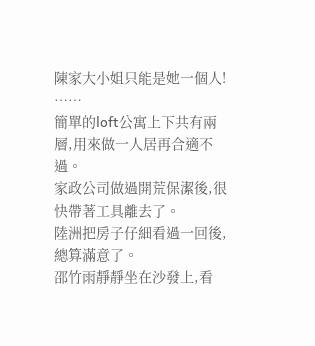陳家大小姐只能是她一個人!
……
簡單的loft公寓上下共有兩層,用來做一人居再合適不過。
家政公司做過開荒保潔後,很快帶著工具離去了。
陸洲把房子仔細看過一回後,總算滿意了。
邵竹雨靜靜坐在沙發上,看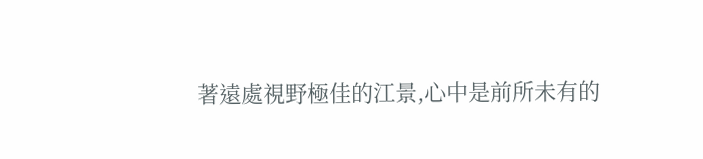著遠處視野極佳的江景,心中是前所未有的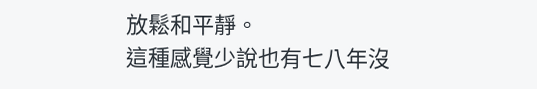放鬆和平靜。
這種感覺少說也有七八年沒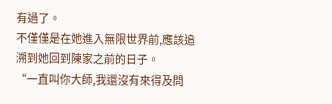有過了。
不僅僅是在她進入無限世界前,應該追溯到她回到陳家之前的日子。
“一直叫你大師,我還沒有來得及問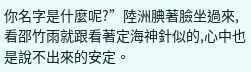你名字是什麼呢?”陸洲腆著臉坐過來,看邵竹雨就跟看著定海神針似的,心中也是說不出來的安定。